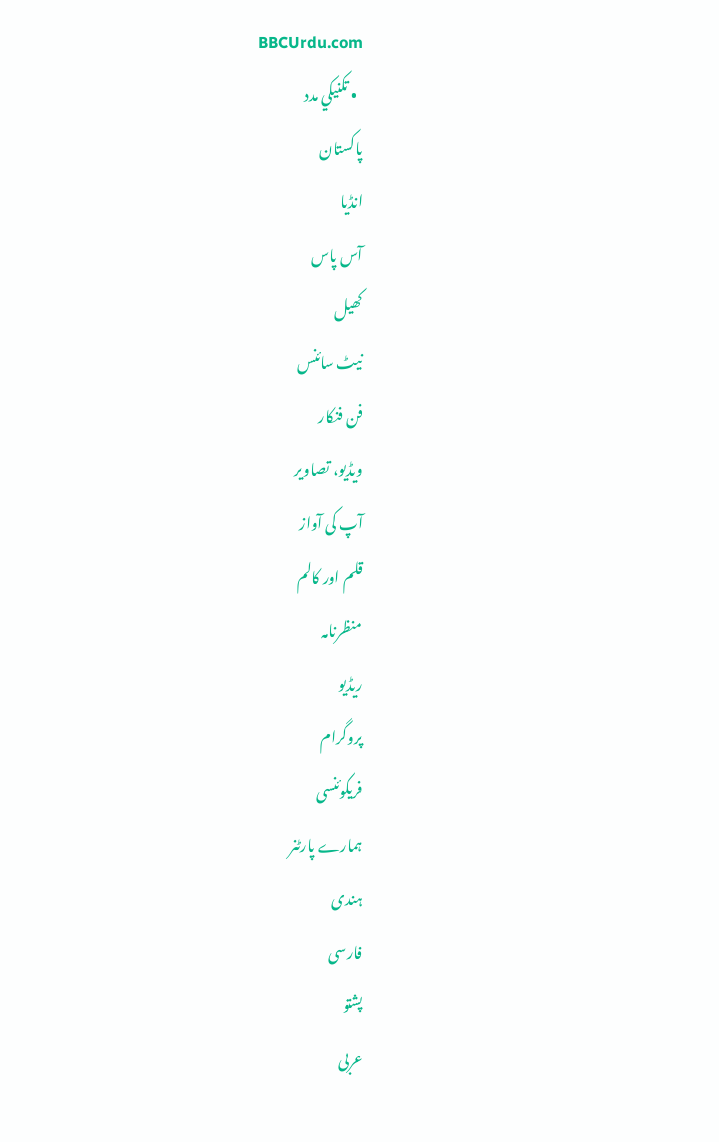BBCUrdu.com
  • تکنيکي مدد
پاکستان
انڈیا
آس پاس
کھیل
نیٹ سائنس
فن فنکار
ویڈیو، تصاویر
آپ کی آواز
قلم اور کالم
منظرنامہ
ریڈیو
پروگرام
فریکوئنسی
ہمارے پارٹنر
ہندی
فارسی
پشتو
عربی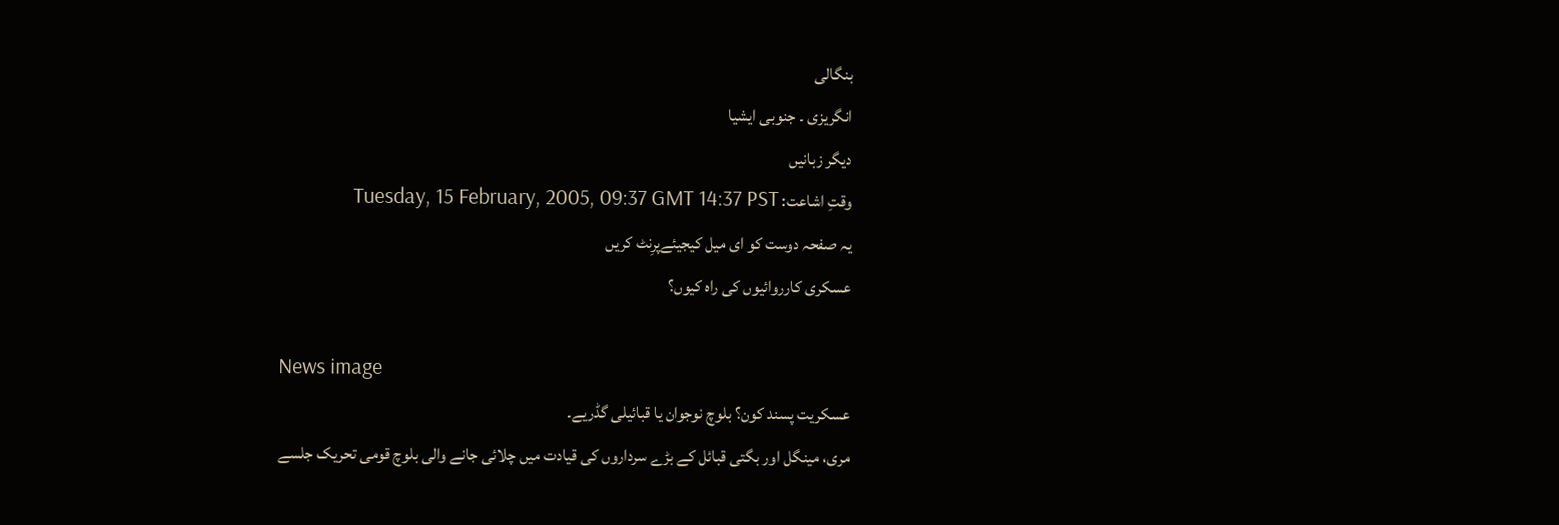بنگالی
انگریزی ۔ جنوبی ایشیا
دیگر زبانیں
وقتِ اشاعت: Tuesday, 15 February, 2005, 09:37 GMT 14:37 PST
یہ صفحہ دوست کو ای میل کیجیئےپرِنٹ کریں
عسکری کارروائیوں کی راہ کیوں؟

News image
عسکریت پسند کون؟ بلوچ نوجوان یا قبائیلی گڈریے۔
مری، مینگل اور بگتی قبائل کے بڑے سرداروں کی قیادت میں چلائی جانے والی بلوچ قومی تحریک جلسے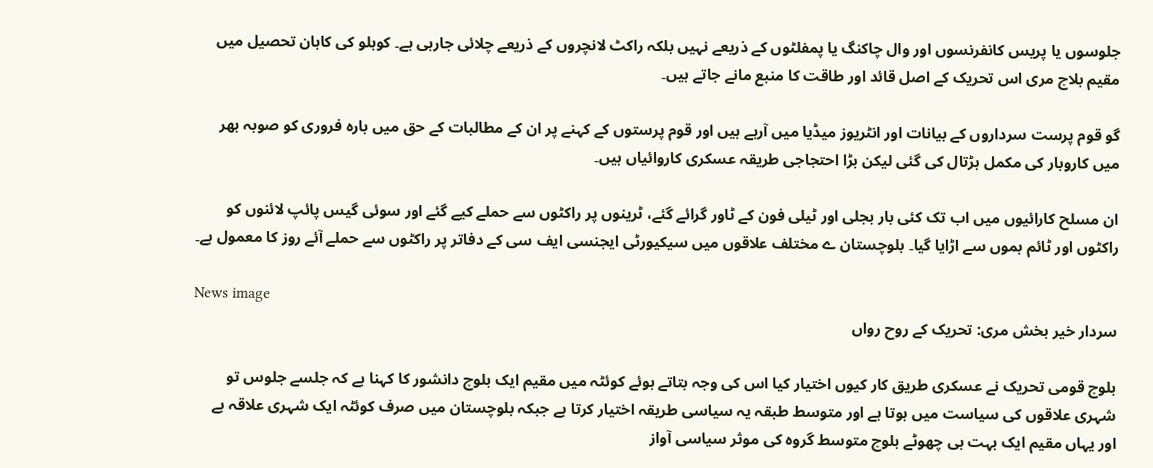جلوسوں یا پریس کانفرنسوں اور وال چاکنگ یا پمفلٹوں کے ذریعے نہیں بلکہ راکٹ لانچروں کے ذریعے چلائی جارہی ہے۔ کوہلو کی کاہان تحصیل میں مقیم بلاچ مری اس تحریک کے اصل قائد اور طاقت کا منبع مانے جاتے ہیں۔

گو قوم پرست سرداروں کے بیانات اور انٹریوز میڈیا میں آرہے ہیں اور قوم پرستوں کے کہنے پر ان کے مطالبات کے حق میں بارہ فروری کو صوبہ بھر میں کاروبار کی مکمل ہڑتال کی گئی لیکن بڑا احتجاجی طریقہ عسکری کاروائیاں ہیں۔

ان مسلح کارائیوں میں اب تک کئی بار بجلی اور ٹیلی فون کے ٹاور گرائے گئے، ٹرینوں پر راکٹوں سے حملے کیے گئے اور سوئی گیس پائپ لائنوں کو راکٹوں اور ٹائم بموں سے اڑایا گیا۔ بلوچستان ے مختلف علاقوں میں سیکیورٹی ایجنسی ایف سی کے دفاتر پر راکٹوں سے حملے آئے روز کا معمول ہے۔

News image
سردار خیر بخش مری: تحریک کے روح رواں

بلوچ قومی تحریک نے عسکری طریق کار کیوں اختیار کیا اس کی وجہ بتاتے ہوئے کوئٹہ میں مقیم ایک بلوچ دانشور کا کہنا ہے کہ جلسے جلوس تو شہری علاقوں کی سیاست میں ہوتا ہے اور متوسط طبقہ یہ سیاسی طریقہ اختیار کرتا ہے جبکہ بلوچستان میں صرف کوئٹہ ایک شہری علاقہ ہے اور یہاں مقیم ایک بہت ہی چھوٹے بلوچ متوسط گروہ کی موثر سیاسی آواز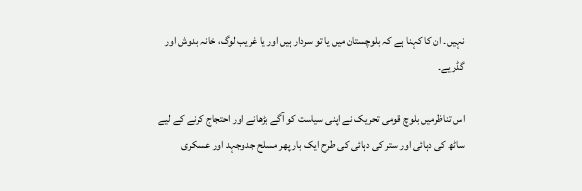نہیں۔ ان کا کہنا ہے کہ بلوچستان میں یا تو سردار ہیں اور یا غریب لوگ، خانہ بدوش اور گڈریے۔

اس تناظرمیں بلوچ قومی تحریک نے اپنی سیاست کو آگے بڑھانے اور احتجاج کرنے کے لیے ساٹھ کی دہائی اور ستر کی دہائی کی طرح ایک بار پھر مسلح جدوجہد اور عسکری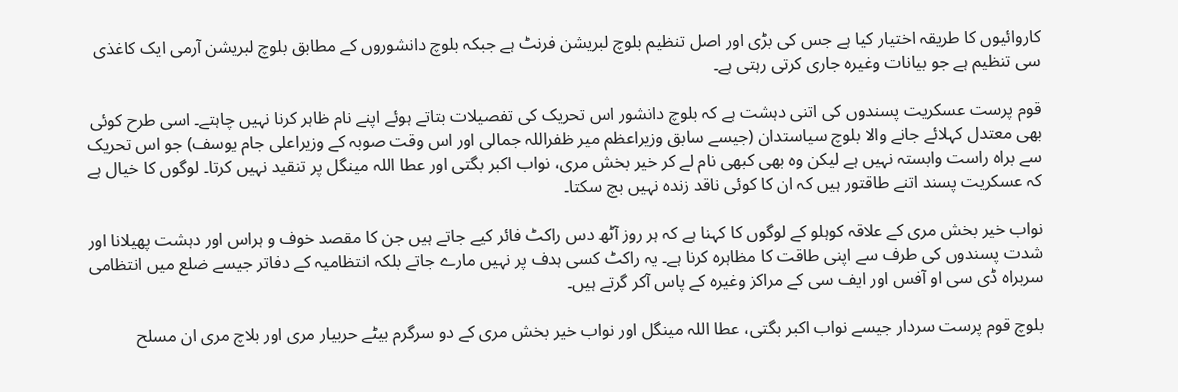کاروائیوں کا طریقہ اختیار کیا ہے جس کی بڑی اور اصل تنظیم بلوچ لبریشن فرنٹ ہے جبکہ بلوچ دانشوروں کے مطابق بلوچ لبریشن آرمی ایک کاغذی سی تنظیم ہے جو بیانات وغیرہ جاری کرتی رہتی ہے۔

قوم پرست عسکریت پسندوں کی اتنی دہشت ہے کہ بلوچ دانشور اس تحریک کی تفصیلات بتاتے ہوئے اپنے نام ظاہر کرنا نہیں چاہتے۔ اسی طرح کوئی بھی معتدل کہلائے جانے والا بلوچ سیاستدان (جیسے سابق وزیراعظم میر ظفراللہ جمالی اور اس وقت صوبہ کے وزیراعلی جام یوسف) جو اس تحریک سے براہ راست وابستہ نہیں ہے لیکن وہ بھی کبھی نام لے کر خیر بخش مری، نواب اکبر بگتی اور عطا اللہ مینگل پر تنقید نہیں کرتا۔ لوگوں کا خیال ہے کہ عسکریت پسند اتنے طاقتور ہیں کہ ان کا کوئی ناقد زندہ نہیں بچ سکتا۔

نواب خیر بخش مری کے علاقہ کوہلو کے لوگوں کا کہنا ہے کہ ہر روز آٹھ دس راکٹ فائر کیے جاتے ہیں جن کا مقصد خوف و ہراس اور دہشت پھیلانا اور شدت پسندوں کی طرف سے اپنی طاقت کا مظاہرہ کرنا ہے۔ یہ راکٹ کسی ہدف پر نہیں مارے جاتے بلکہ انتظامیہ کے دفاتر جیسے ضلع میں انتظامی سربراہ ڈی سی او آفس اور ایف سی کے مراکز وغیرہ کے پاس آکر گرتے ہیں۔

بلوچ قوم پرست سردار جیسے نواب اکبر بگتی، عطا اللہ مینگل اور نواب خیر بخش مری کے دو سرگرم بیٹے حربیار مری اور بلاچ مری ان مسلح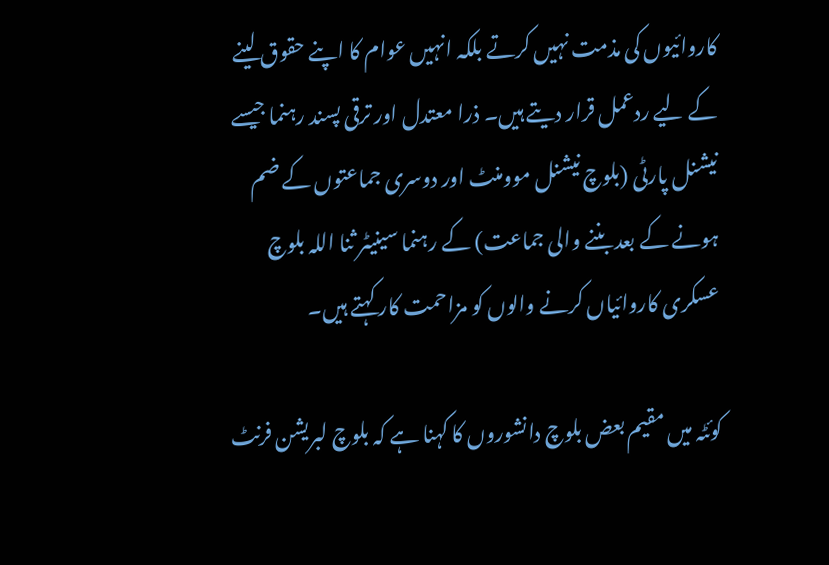کاروائیوں کی مذمت نہیں کرتے بلکہ انہیں عوام کا اپنے حقوق لینے کے لیے ردعمل قرار دیتے ہیں۔ ذرا معتدل اور ترقی پسند رہنما جیسے نیشنل پارٹی (بلوچ نیشنل موومنٹ اور دوسری جماعتوں کے ضم ہونے کے بعد بننے والی جماعت) کے رہنما سینیٹر ثنا اللہ بلوچ عسکری کاروائیاں کرنے والوں کو مزاحمت کار کہتے ہیں۔

کوئٹہ میں مقیم بعض بلوچ دانشوروں کا کہنا ہے کہ بلوچ لبریشن فرنٹ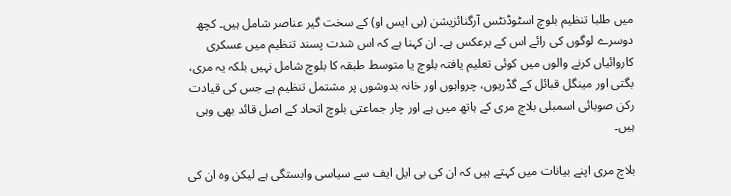میں طلبا تنظیم بلوچ اسٹوڈنٹس آرگنائزیشن (بی ایس او) کے سخت گیر عناصر شامل ہیں۔ کچھ دوسرے لوگوں کی رائے اس کے برعکس ہے۔ ان کہنا ہے کہ اس شدت پسند تنظیم میں عسکری کاروائیاں کرنے والوں میں کوئی تعلیم یافتہ بلوچ یا متوسط طبقہ کا بلوچ شامل نہیں بلکہ یہ مری، بگتی اور مینگل قبائل کے گڈریوں، چرواہوں اور خانہ بدوشوں پر مشتمل تنظیم ہے جس کی قیادت رکن صوبائی اسمبلی بلاچ مری کے ہاتھ میں ہے اور چار جماعتی بلوچ اتحاد کے اصل قائد بھی وہی ہیں۔

بلاچ مری اپنے بیانات میں کہتے ہیں کہ ان کی بی ایل ایف سے سیاسی وابستگی ہے لیکن وہ ان کی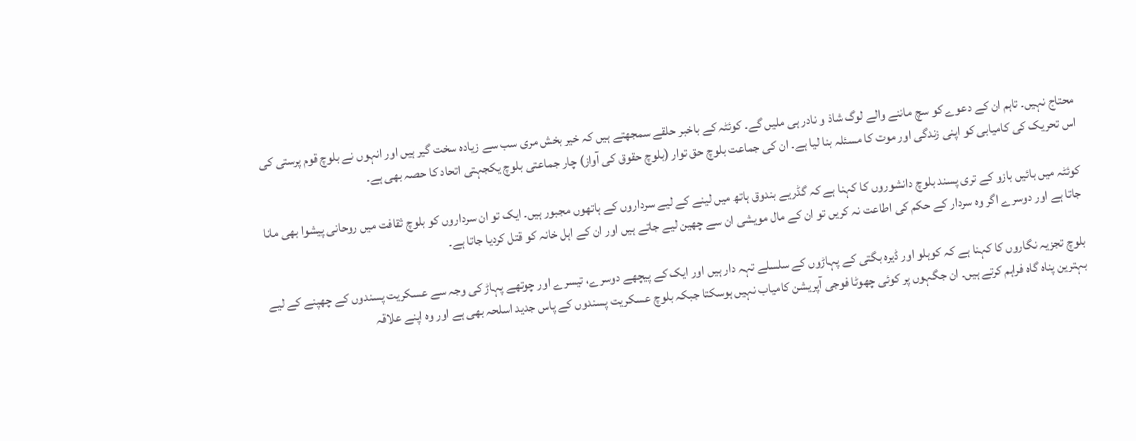محتاج نہیں۔ تاہم ان کے دعوے کو سچ ماننے والے لوگ شاذ و نادر ہی ملیں گے۔ کوئٹہ کے باخبر حلقے سمجھتے ہیں کہ خیر بخش مری سب سے زیادہ سخت گیر ہیں اور انہوں نے بلوچ قوم پرستی کی اس تحریک کی کامیابی کو اپنی زندگی اور موت کا مسئلہ بنا لیا ہے۔ ان کی جماعت بلوچ حق توار (بلوچ حقوق کی آواز) چار جماعتی بلوچ یکجہتی اتحاد کا حصہ بھی ہے۔

کوئٹہ میں بائیں بازو کے تری پسند بلوچ دانشوروں کا کہنا ہے کہ گڈریے بندوق ہاتھ میں لینے کے لیے سرداروں کے ہاتھوں مجبور ہیں۔ ایک تو ان سرداروں کو بلوچ ثقافت میں روحانی پیشوا بھی مانا جاتا ہے اور دوسرے اگر وہ سردار کے حکم کی اطاعت نہ کریں تو ان کے مال مویشی ان سے چھین لیے جاتے ہیں اور ان کے اہل خانہ کو قتل کردیا جاتا ہے۔

بلوچ تجزیہ نگاروں کا کہنا ہے کہ کوہلو اور ڈیرہ بگتی کے پہاڑوں کے سلسلے تہہ دار ہیں اور ایک کے پیچھے دوسرے، تیسرے اور چوتھے پہاڑ کی وجہ سے عسکریت پسندوں کے چھپنے کے لیے بہترین پناہ گاہ فراہم کرتے ہیں۔ ان جگہوں پر کوئی چھوٹا فوجی آپریشن کامیاب نہیں ہوسکتا جبکہ بلوچ عسکریت پسندوں کے پاس جدید اسلحہ بھی ہے اور وہ اپنے علاقہ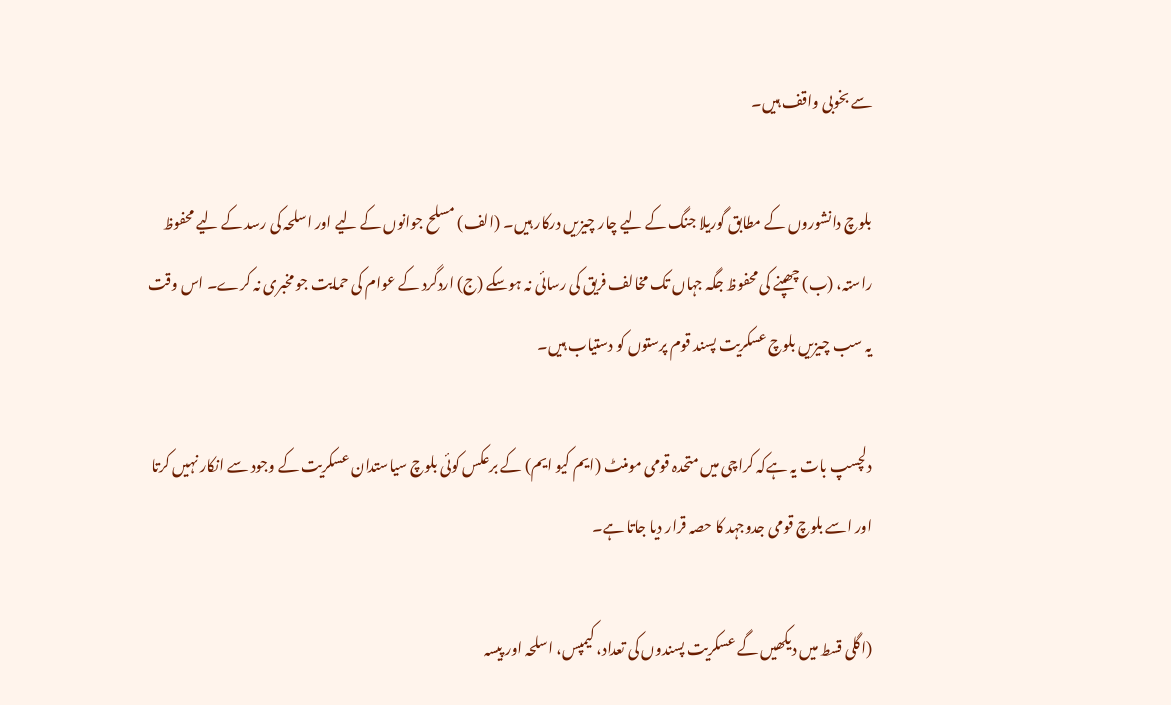سے بخوبی واقف ہیں۔

بلوچ دانشوروں کے مطابق گوریلا جنگ کے لیے چار چیزیں درکار ہیں۔ (الف) مسلح جوانوں کے لیے اور اسلحہ کی رسد کے لیے محفوظ راستہ، (ب) چھپنے کی محفوظ جگہ جہاں تک مخالف فریق کی رسائی نہ ہوسکے (ج) اردگرد کے عوام کی حمایت جو مخبری نہ کرے۔ اس وقت یہ سب چیزیں بلوچ عسکریت پسند قوم پرستوں کو دستیاب ہیں۔

دلچسپ بات یہ ہےکہ کراچی میں متحدہ قومی مومنٹ (ایم کیو ایم) کے برعکس کوئی بلوچ سیاستدان عسکریت کے وجود سے انکار نہیں کرتا اور اسے بلوچ قومی جدوجہد کا حصہ قرار دیا جاتا ہے۔

(اگلی قسط میں دیکھیں گے عسکریت پسندوں کی تعداد، کیمپس، اسلحہ اور پیسہ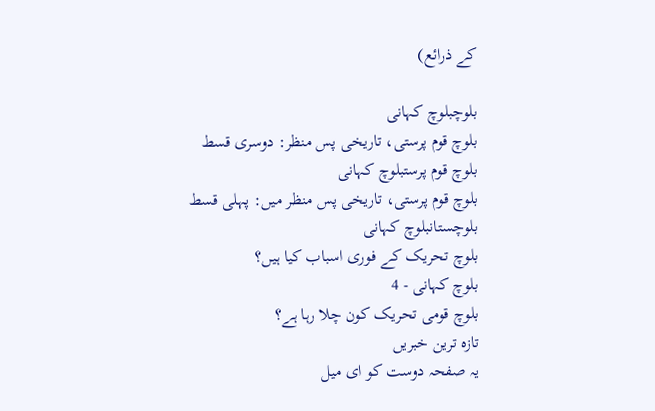کے ذرائع)

بلوچبلوچ کہانی
بلوچ قوم پرستی، تاریخی پس منظر: دوسری قسط
بلوچ قوم پرستبلوچ کہانی
بلوچ قوم پرستی، تاریخی پس منظر میں: پہلی قسط
بلوچستانبلوچ کہانی
بلوچ تحریک کے فوری اسباب کیا ہیں؟
بلوچ کہانی - 4
بلوچ قومی تحریک کون چلا رہا ہے؟
تازہ ترین خبریں
یہ صفحہ دوست کو ای میل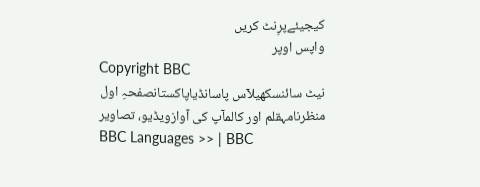کیجیئےپرِنٹ کریں
واپس اوپر
Copyright BBC
نیٹ سائنسکھیلآس پاسانڈیاپاکستانصفحہِ اول
منظرنامہقلم اور کالمآپ کی آوازویڈیو، تصاویر
BBC Languages >> | BBC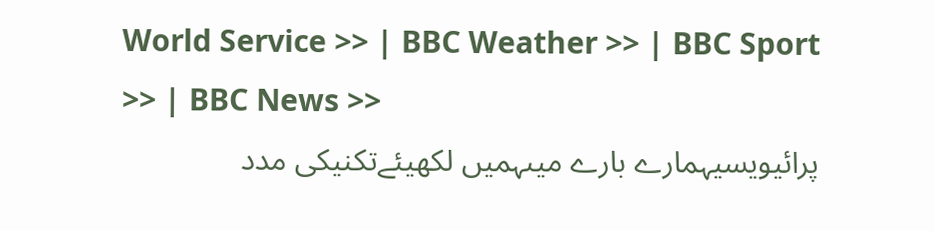World Service >> | BBC Weather >> | BBC Sport >> | BBC News >>
پرائیویسیہمارے بارے میںہمیں لکھیئےتکنیکی مدد